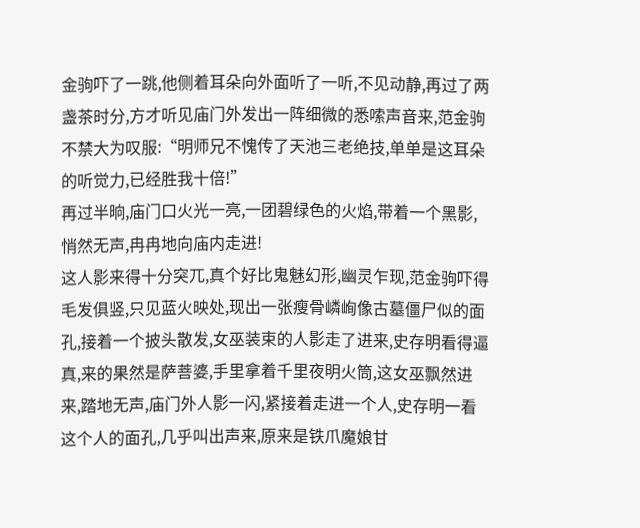金驹吓了一跳,他侧着耳朵向外面听了一听,不见动静,再过了两盏茶时分,方才听见庙门外发出一阵细微的悉嗦声音来,范金驹不禁大为叹服:“明师兄不愧传了天池三老绝技,单单是这耳朵的听觉力,已经胜我十倍!”
再过半晌,庙门口火光一亮,一团碧绿色的火焰,带着一个黑影,悄然无声,冉冉地向庙内走进!
这人影来得十分突兀,真个好比鬼魅幻形,幽灵乍现,范金驹吓得毛发俱竖,只见蓝火映处,现出一张瘦骨嶙峋像古墓僵尸似的面孔,接着一个披头散发,女巫装束的人影走了进来,史存明看得逼真,来的果然是萨菩婆,手里拿着千里夜明火筒,这女巫飘然进来,踏地无声,庙门外人影一闪,紧接着走进一个人,史存明一看这个人的面孔,几乎叫出声来,原来是铁爪魔娘甘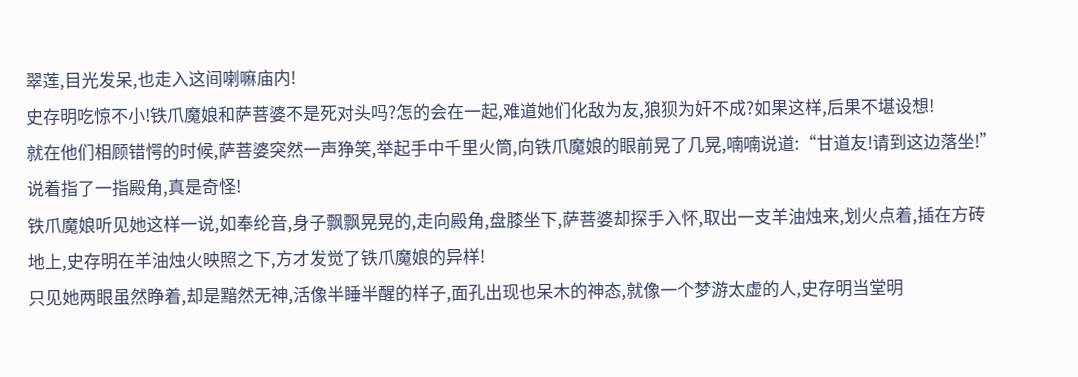翠莲,目光发呆,也走入这间喇嘛庙内!
史存明吃惊不小!铁爪魔娘和萨菩婆不是死对头吗?怎的会在一起,难道她们化敌为友,狼狈为奸不成?如果这样,后果不堪设想!
就在他们相顾错愕的时候,萨菩婆突然一声狰笑,举起手中千里火筒,向铁爪魔娘的眼前晃了几晃,喃喃说道:“甘道友!请到这边落坐!”说着指了一指殿角,真是奇怪!
铁爪魔娘听见她这样一说,如奉纶音,身子飘飘晃晃的,走向殿角,盘膝坐下,萨菩婆却探手入怀,取出一支羊油烛来,划火点着,插在方砖地上,史存明在羊油烛火映照之下,方才发觉了铁爪魔娘的异样!
只见她两眼虽然睁着,却是黯然无神,活像半睡半醒的样子,面孔出现也呆木的神态,就像一个梦游太虚的人,史存明当堂明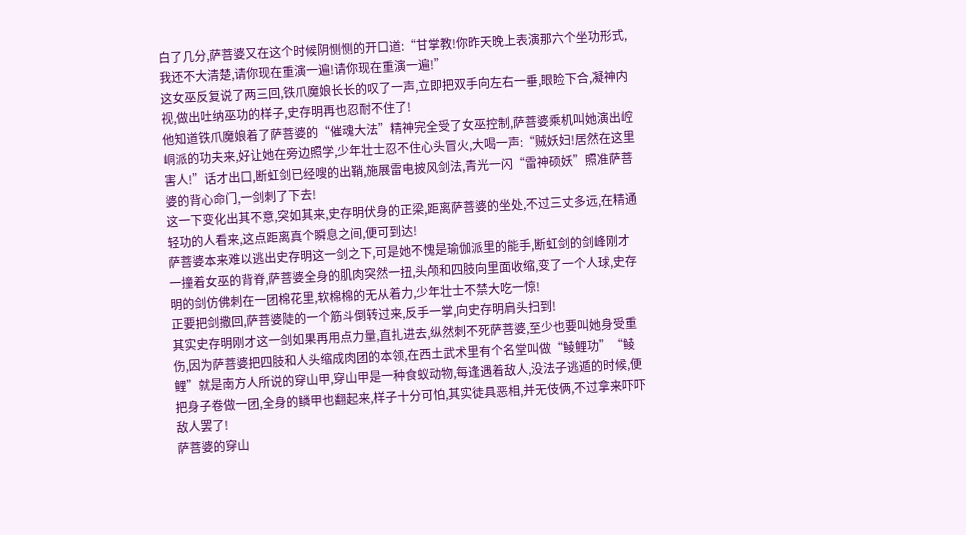白了几分,萨菩婆又在这个时候阴恻恻的开口道:“甘掌教!你昨天晚上表演那六个坐功形式,我还不大清楚,请你现在重演一遍!请你现在重演一遍!”
这女巫反复说了两三回,铁爪魔娘长长的叹了一声,立即把双手向左右一垂,眼睑下合,凝神内视,做出吐纳巫功的样子,史存明再也忍耐不住了!
他知道铁爪魔娘着了萨菩婆的“催魂大法”精神完全受了女巫控制,萨菩婆乘机叫她演出崆峒派的功夫来,好让她在旁边照学,少年壮士忍不住心头冒火,大喝一声:“贼妖妇!居然在这里害人!”话才出口,断虹剑已经嗖的出鞘,施展雷电披风剑法,青光一闪“雷神硕妖”照准萨菩婆的背心命门,一剑刺了下去!
这一下变化出其不意,突如其来,史存明伏身的正梁,距离萨菩婆的坐处,不过三丈多远,在精通轻功的人看来,这点距离真个瞬息之间,便可到达!
萨菩婆本来难以逃出史存明这一剑之下,可是她不愧是瑜伽派里的能手,断虹剑的剑峰刚才一撞着女巫的背脊,萨菩婆全身的肌肉突然一扭,头颅和四肢向里面收缩,变了一个人球,史存明的剑仿佛刺在一团棉花里,软棉棉的无从着力,少年壮士不禁大吃一惊!
正要把剑撒回,萨菩婆陡的一个筋斗倒转过来,反手一掌,向史存明肩头扫到!
其实史存明刚才这一剑如果再用点力量,直扎进去,纵然刺不死萨菩婆,至少也要叫她身受重伤,因为萨菩婆把四肢和人头缩成肉团的本领,在西土武术里有个名堂叫做“鲮鲤功”“鲮鲤”就是南方人所说的穿山甲,穿山甲是一种食蚁动物,每逢遇着敌人,没法子逃遁的时候,便把身子卷做一团,全身的鳞甲也翻起来,样子十分可怕,其实徒具恶相,并无伎俩,不过拿来吓吓敌人罢了!
萨菩婆的穿山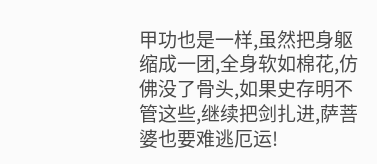甲功也是一样,虽然把身躯缩成一团,全身软如棉花,仿佛没了骨头,如果史存明不管这些,继续把剑扎进,萨菩婆也要难逃厄运!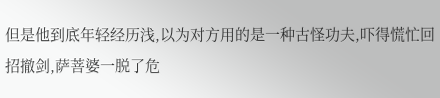但是他到底年轻经历浅,以为对方用的是一种古怪功夫,吓得慌忙回招撤剑,萨菩婆一脱了危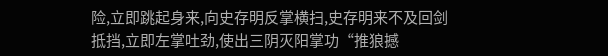险,立即跳起身来,向史存明反掌横扫,史存明来不及回剑抵挡,立即左掌吐劲,使出三阴灭阳掌功“推狼撼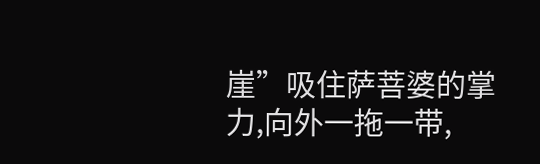崖”吸住萨菩婆的掌力,向外一拖一带,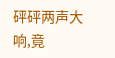砰砰两声大响,竟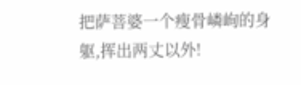把萨菩婆一个瘦骨嶙峋的身躯,挥出两丈以外!